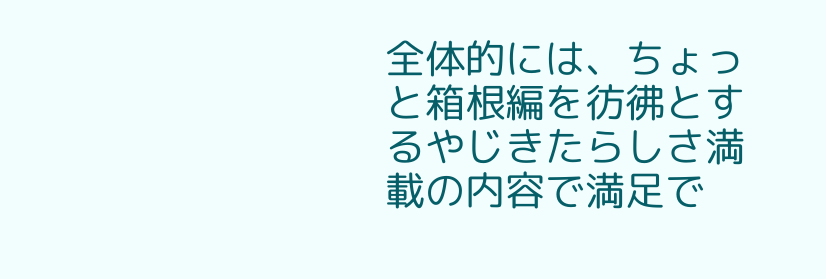全体的には、ちょっと箱根編を彷彿とするやじきたらしさ満載の内容で満足で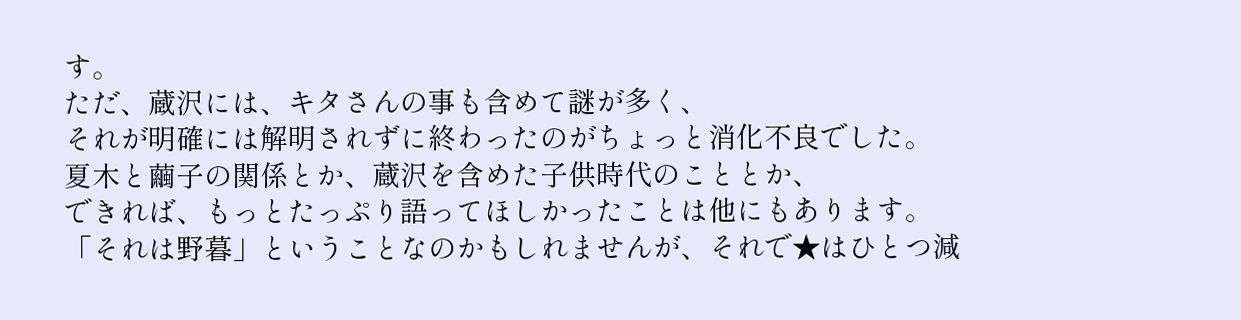す。
ただ、蔵沢には、キタさんの事も含めて謎が多く、
それが明確には解明されずに終わったのがちょっと消化不良でした。
夏木と繭子の関係とか、蔵沢を含めた子供時代のこととか、
できれば、もっとたっぷり語ってほしかったことは他にもあります。
「それは野暮」ということなのかもしれませんが、それで★はひとつ減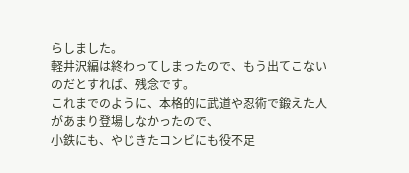らしました。
軽井沢編は終わってしまったので、もう出てこないのだとすれば、残念です。
これまでのように、本格的に武道や忍術で鍛えた人があまり登場しなかったので、
小鉄にも、やじきたコンビにも役不足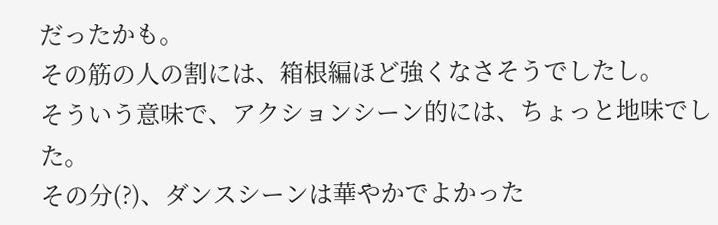だったかも。
その筋の人の割には、箱根編ほど強くなさそうでしたし。
そういう意味で、アクションシーン的には、ちょっと地味でした。
その分(?)、ダンスシーンは華やかでよかった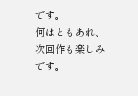です。
何はともあれ、次回作も楽しみです。